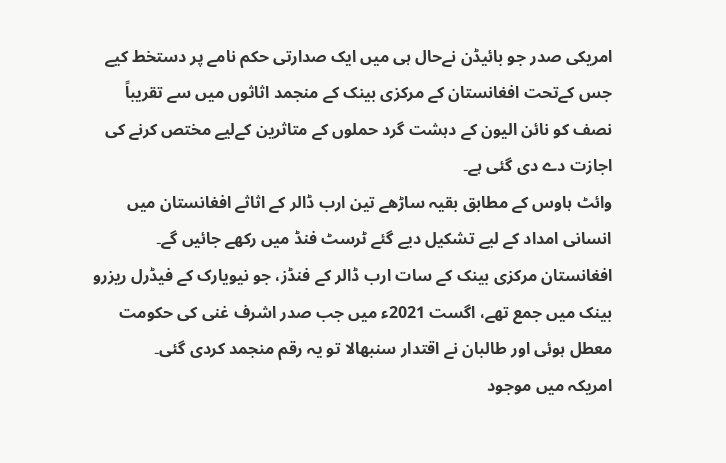امریکی صدر جو بائیڈن نےحال ہی میں ایک صدارتی حکم نامے پر دستخط کیے جس کےتحت افغانستان کے مرکزی بینک کے منجمد اثاثوں میں سے تقریباً نصف کو نائن الیون کے دہشت گرد حملوں کے متاثرین کےلیے مختص کرنے کی اجازت دے دی گئی ہے۔
وائٹ ہاوس کے مطابق بقیہ ساڑھے تین ارب ڈالر کے اثاثے افغانستان میں انسانی امداد کے لیے تشکیل دیے گئے ٹرسٹ فنڈ میں رکھے جائیں گے۔
افغانستان مرکزی بینک کے سات ارب ڈالر کے فنڈز، جو نیویارک کے فیڈرل ریزرو بینک میں جمع تھے، اگست 2021ء میں جب صدر اشرف غنی کی حکومت معطل ہوئی اور طالبان نے اقتدار سنبھالا تو یہ رقم منجمد کردی گئی۔
امریکہ میں موجود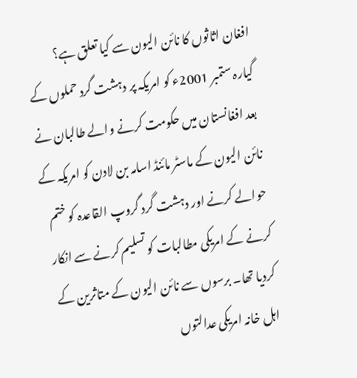افغان اثاثوں کا نائن الیون سے کیا تعلق ہے؟
گیارہ ستمبر 2001ء کو امریکہ پر دہشت گرد حملوں کے بعد افغانستان میں حکومت کرنے والے طالبان نے نائن الیون کے ماسٹر مائنڈ اسامہ بن لادن کو امریکہ کے حوالے کرنے اور دہشت گرد گروپ القاعدہ کو ختم کرنے کے امریکی مطالبات کو تسلیم کرنے سے انکار کردیا تھا۔ برسوں سے نائن الیون کے متاثرین کے اہل خانہ امریکی عدالتوں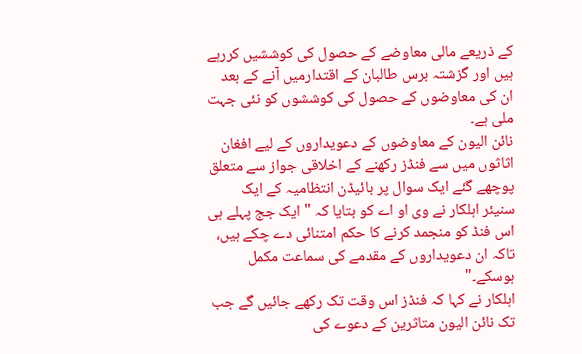کے ذریعے مالی معاوضے کے حصول کی کوششیں کررہے ہیں اور گزشتہ برس طالبان کے اقتدارمیں آنے کے بعد ان کی معاوضوں کے حصول کی کوششوں کو نئی جہت ملی ہے۔
نائن الیون کے معاوضوں کے دعویداروں کے لیے افغان اثاثوں میں سے فنڈز رکھنے کے اخلاقی جواز سے متعلق پوچھے گئے ایک سوال پر بائیڈن انتظامیہ کے ایک سنیئر اہلکار نے وی او اے کو بتایا کہ " ایک جج پہلے ہی اس فنڈ کو منجمد کرنے کا حکم امتنائی دے چکے ہیں، تاکہ ان دعویداروں کے مقدمے کی سماعت مکمل ہوسکے۔"
اہلکار نے کہا کہ فنڈز اس وقت تک رکھے جائیں گے جب تک نائن الیون متاثرین کے دعوے کی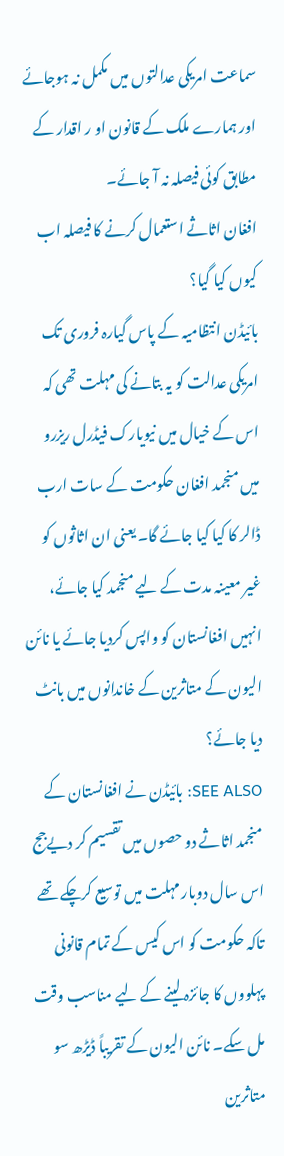سماعت امریکی عدالتوں میں مکمل نہ ہوجائے اور ہمارے ملک کے قانون او ر اقدار کے مطابق کوئی فیصلہ نہ آ جائے۔
افغان اثاثے استعمال کرنے کا فیصلہ اب کیوں کیا گیا؟
بائیڈن انتظامیہ کے پاس گیارہ فروری تک امریکی عدالت کو یہ بتانے کی مہلت تھی کہ اس کے خیال میں نیویارک فیڈرل ریزرو میں منجمد افغان حکومت کے سات ارب ڈالر کا کیا کیا جائے گا۔ یعنی ان اثاثوں کو غیر معینہ مدت کے لیے منجمد کیا جائے، انہیں افغانستان کو واپس کردیا جائے یا نائن الیون کے متاثرین کے خاندانوں میں بانٹ دیا جائے؟
SEE ALSO: بائیڈن نے افغانستان کے منجمد اثاثے دو حصوں میں تقسیم کر دیےجج اس سال دوبار مہلت میں توسیع کرچکے تھے تاکہ حکومت کو اس کیس کے تمام قانونی پہلووں کا جائزہ لینے کے لیے مناسب وقت مل سکے۔ نائن الیون کے تقریباً ڈیڑھ سو متاثرین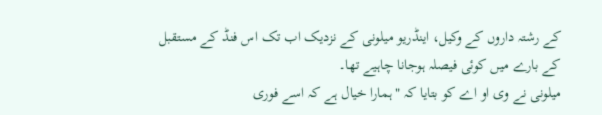کے رشتہ داروں کے وکیل، اینڈریو میلونی کے نزدیک اب تک اس فنڈ کے مستقبل کے بارے میں کوئی فیصلہ ہوجانا چاہیے تھا۔
میلونی نے وی او اے کو بتایا کہ "ہمارا خیال ہے کہ اسے فوری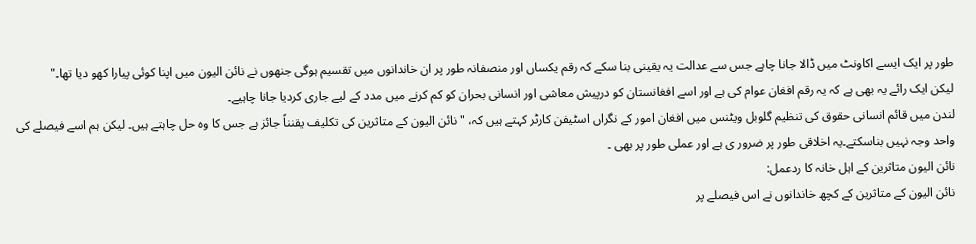طور پر ایک ایسے اکاونٹ میں ڈالا جانا چاہے جس سے عدالت یہ یقینی بنا سکے کہ رقم یکساں اور منصفانہ طور پر ان خاندانوں میں تقسیم ہوگی جنھوں نے نائن الیون میں اپنا کوئی پیارا کھو دیا تھا۔"
لیکن ایک رائے یہ بھی ہے کہ یہ رقم افغان عوام کی ہے اور اسے افغانستان کو درپیش معاشی اور انسانی بحران کو کم کرنے میں مدد کے لیے جاری کردیا جانا چاہیے۔
لندن میں قائم انسانی حقوق کی تنظیم گلوبل ویٹنس میں افغان امور کے نگراں اسٹیفن کارٹر کہتے ہیں کہ، "نائن الیون کے متاثرین کی تکلیف یقنناً جائز ہے جس کا وہ حل چاہتے ہیں۔ لیکن ہم اسے فیصلے کی واحد وجہ نہیں بناسکتے۔یہ اخلاقی طور پر ضرور ی ہے اور عملی طور پر بھی ۔
نائن الیون متاثرین کے اہل خانہ کا ردعمل:
نائن الیون کے متاثرین کے کچھ خاندانوں نے اس فیصلے پر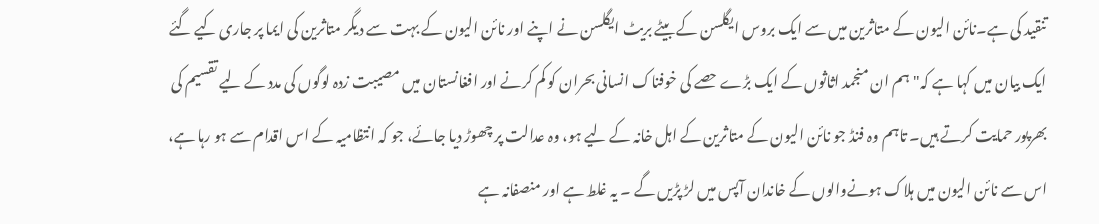تنقید کی ہے۔نائن الیون کے متاثرین میں سے ایک بروس ایگلسن کے بیٹے بریٹ ایگلسن نے اپنے اور نائن الیون کے بہت سے دیگر متاثرین کی ایما پر جاری کیے گئے ایک بیان میں کہا ہے کہ" ہم ان منجمد اثاثوں کے ایک بڑے حصے کی خوفناک انسانی بحران کو کم کرنے اور افغانستان میں مصیبت زدہ لوگوں کی مدد کے لیے تقسیم کی بھرپور حمایت کرتے ہیں۔ تاہم وہ فنڈ جو نائن الیون کے متاثرین کے اہل خانہ کے لیے ہو، وہ عدالت پر چھوڑ دیا جائے، جو کہ انتظامیہ کے اس اقدام سے ہو رہا ہے، اس سے نائن الیون میں ہلاک ہونےوالوں کے خاندان آپس میں لڑ پڑیں گے ۔ یہ غلط ہے اور منصفانہ ہے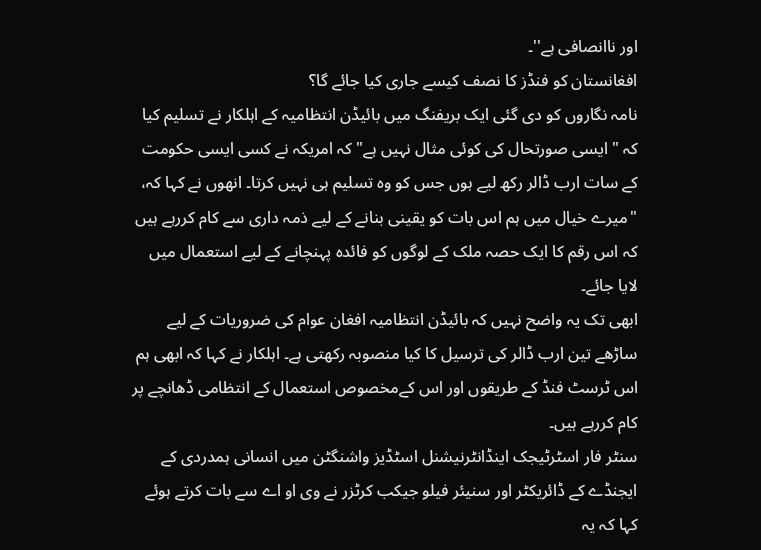اور ناانصافی ہے''۔
افغانستان کو فنڈز کا نصف کیسے جاری کیا جائے گا؟
نامہ نگاروں کو دی گئی ایک بریفنگ میں بائیڈن انتظامیہ کے اہلکار نے تسلیم کیا کہ " ایسی صورتحال کی کوئی مثال نہیں ہے" کہ امریکہ نے کسی ایسی حکومت کے سات ارب ڈالر رکھ لیے ہوں جس کو وہ تسلیم ہی نہیں کرتا۔ انھوں نے کہا کہ، "میرے خیال میں ہم اس بات کو یقینی بنانے کے لیے ذمہ داری سے کام کررہے ہیں کہ اس رقم کا ایک حصہ ملک کے لوگوں کو فائدہ پہنچانے کے لیے استعمال میں لایا جائے۔
ابھی تک یہ واضح نہیں کہ بائیڈن انتظامیہ افغان عوام کی ضروریات کے لیے ساڑھے تین ارب ڈالر کی ترسیل کا کیا منصوبہ رکھتی ہے۔ اہلکار نے کہا کہ ابھی ہم اس ٹرسٹ فنڈ کے طریقوں اور اس کےمخصوص استعمال کے انتظامی ڈھانچے پر کام کررہے ہیں۔
سنٹر فار اسٹرٹیجک اینڈانٹرنیشنل اسٹڈیز واشنگٹن میں انسانی ہمدردی کے ایجنڈے کے ڈائریکٹر اور سنیئر فیلو جیکب کرٹزر نے وی او اے سے بات کرتے ہوئے کہا کہ یہ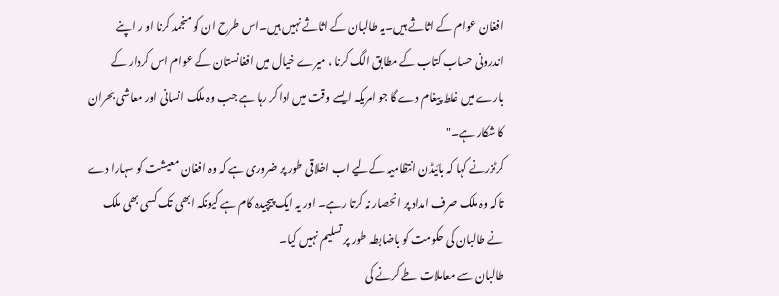افغان عوام کے اثاثے ہیں۔یہ طالبان کے اثاثے نہیں ہیں۔اس طرح ان کو منجمد کرنا او ر اپنے اندرونی حساب کتاب کے مطابق الگ کرنا ، میرے خیال میں افغانستان کے عوام اس کردار کے بارے میں غلط پیغام دے گا جو امریکہ ایسے وقت میں ادا کر رہا ہے جب وہ ملک انسانی اور معاشی بحران کا شکار ہے۔"
کرٹزرنے کہا کہ بائیڈن انتظامیہ کےلیے اب اخلاقی طور پر ضروری ہے کہ وہ افغان معیشت کو سہارا دے تاکہ وہ ملک صرف امداد پر انحصار نہ کرتا رہے۔ اور یہ ایک پیچیدہ کام ہے کیونکہ ابھی تک کسی بھی ملک نے طالبان کی حکومت کو باضابطہ طور پر تسلیم نہیں کیا۔
طالبان سے معاملات طے کرنے کی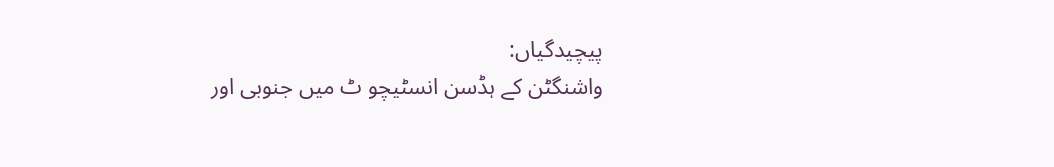پیچیدگیاں:
واشنگٹن کے ہڈسن انسٹیچو ٹ میں جنوبی اور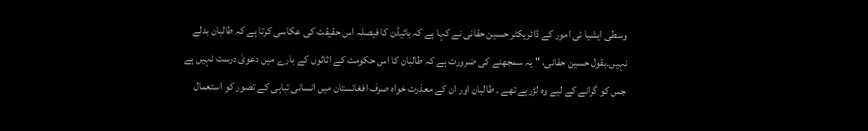وسطی ایشیا ئی امور کے ڈائریکٹر حسین حقانی نے کہا ہے کہ بائیڈن کا فیصلہ اس حقیقت کی عکاسی کرتا ہے کہ طالبان بدلے نہیں۔بقول حسین حقانی، " یہ سمجھنے کی ضرورت ہے کہ طالبان کا اس حکومت کے اثاثوں کے بارے میں دعویٰ درست نہیں ہے جس کو گرانے کے لیے وہ لڑرہے تھے ۔ طالبان اور ان کے معذرت خواہ صرف افغانستان میں انسانی تباہی کے تصور کو استعمال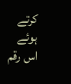کرتے ہوئے اس رقم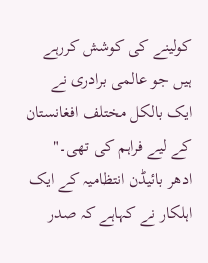کولینے کی کوشش کررہے ہیں جو عالمی برادری نے ایک بالکل مختلف افغانستان کے لیے فراہم کی تھی۔"
ادھر بائیڈن انتظامیہ کے ایک اہلکار نے کہاہے کہ صدر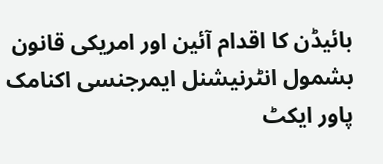بائیڈن کا اقدام آئین اور امریکی قانون بشمول انٹرنیشنل ایمرجنسی اکنامک پاور ایکٹ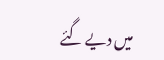میں دیے گئے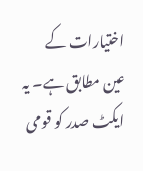اختیارات کے عین مطابق ہے۔ یہ ایکٹ صدر کو قومی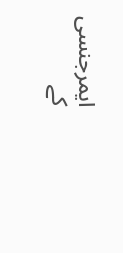ایمرجنسی کے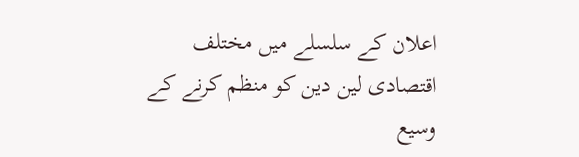اعلان کے سلسلے میں مختلف اقتصادی لین دین کو منظم کرنے کے وسیع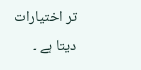تر اختیارات دیتا ہے ۔